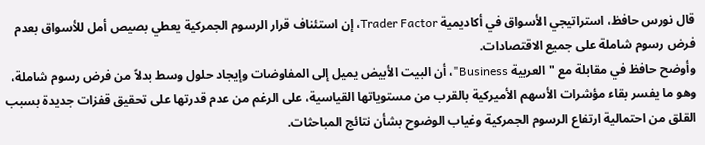قال نورس حافظ، استراتيجي الأسواق في أكاديمية Trader Factor، إن استئناف قرار الرسوم الجمركية يعطي بصيص أمل للأسواق بعدم فرض رسوم شاملة على جميع الاقتصادات.
وأوضح حافظ في مقابلة مع "العربية Business"، أن البيت الأبيض يميل إلى المفاوضات وإيجاد حلول وسط بدلاً من فرض رسوم شاملة، وهو ما يفسر بقاء مؤشرات الأسهم الأميركية بالقرب من مستوياتها القياسية، على الرغم من عدم قدرتها على تحقيق قفزات جديدة بسبب القلق من احتمالية ارتفاع الرسوم الجمركية وغياب الوضوح بشأن نتائج المباحثات.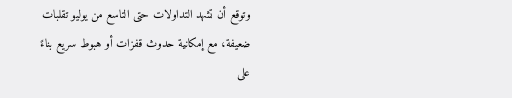وتوقع أن تشهد التداولات حتى التاسع من يوليو تقلبات ضعيفة، مع إمكانية حدوث قفزات أو هبوط سريع بناءً على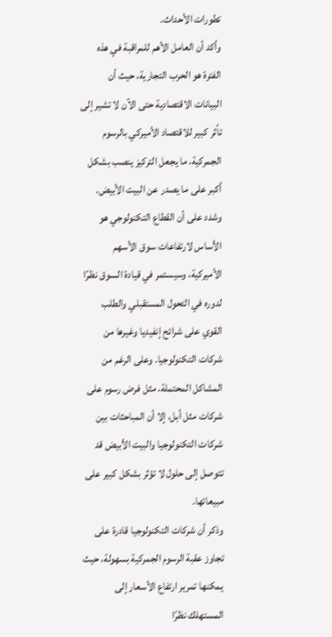تطورات الأحداث.
وأكد أن العامل الأهم للمراقبة في هذه الفترة هو الحرب التجارية، حيث أن البيانات الاقتصادية حتى الآن لا تشير إلى تأثر كبير للاقتصاد الأميركي بالرسوم الجمركية، ما يجعل التركيز ينصب بشكل أكبر على ما يصدر عن البيت الأبيض.
وشدد على أن القطاع التكنولوجي هو الأساس لارتفاعات سوق الأسهم الأميركية، وسيستمر في قيادة السوق نظرًا لدوره في التحول المستقبلي والطلب القوي على شرائح إنفيديا وغيرها من شركات التكنولوجيا. وعلى الرغم من المشاكل المحتملة، مثل فرض رسوم على شركات مثل أبل، إلا أن المباحثات بين شركات التكنولوجيا والبيت الأبيض قد تتوصل إلى حلول لا تؤثر بشكل كبير على مبيعاتها.
وذكر أن شركات التكنولوجيا قادرة على تجاوز عقبة الرسوم الجمركية بسهولة، حيث يمكنها تمرير ارتفاع الأسعار إلى المستهلك نظرًا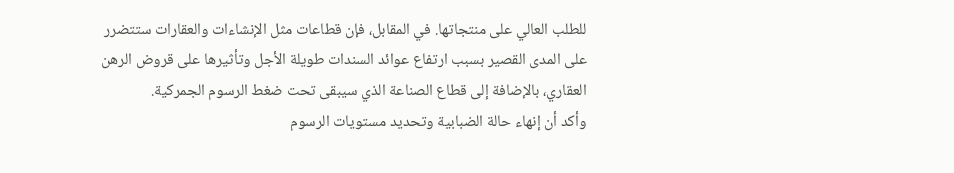للطلب العالي على منتجاتها. في المقابل، فإن قطاعات مثل الإنشاءات والعقارات ستتضرر على المدى القصير بسبب ارتفاع عوائد السندات طويلة الأجل وتأثيرها على قروض الرهن العقاري، بالإضافة إلى قطاع الصناعة الذي سيبقى تحت ضغط الرسوم الجمركية.
وأكد أن إنهاء حالة الضبابية وتحديد مستويات الرسوم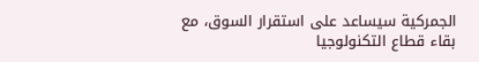الجمركية سيساعد على استقرار السوق، مع بقاء قطاع التكنولوجيا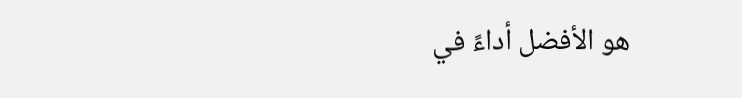هو الأفضل أداءً في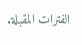الفترات المقبلة.